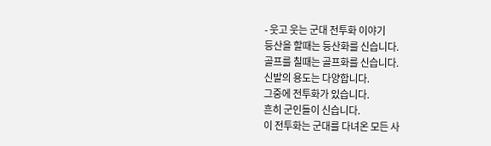- 웃고 웃는 군대 전투화 이야기
등산을 할때는 등산화를 신습니다.
골프를 칠때는 골프화를 신습니다.
신발의 용도는 다양합니다.
그중에 전투화가 있습니다.
흔히 군인들이 신습니다.
이 전투화는 군대를 다녀온 모든 사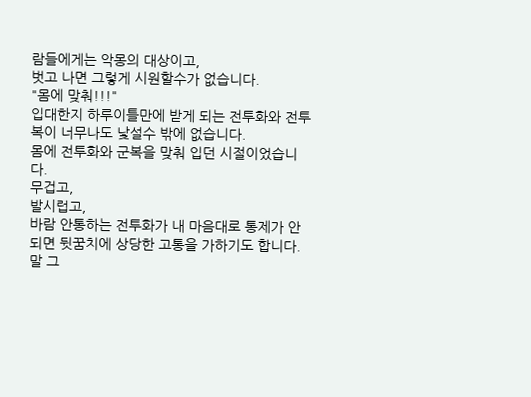람들에게는 악몽의 대상이고,
벗고 나면 그렇게 시원할수가 없습니다.
"몸에 맞춰!!!"
입대한지 하루이틀만에 받게 되는 전투화와 전투복이 너무나도 낯설수 밖에 없습니다.
몸에 전투화와 군복을 맞춰 입던 시절이었습니다.
무겁고,
발시럽고,
바람 안통하는 전투화가 내 마음대로 통제가 안되면 뒷꿈치에 상당한 고통을 가하기도 합니다.
말 그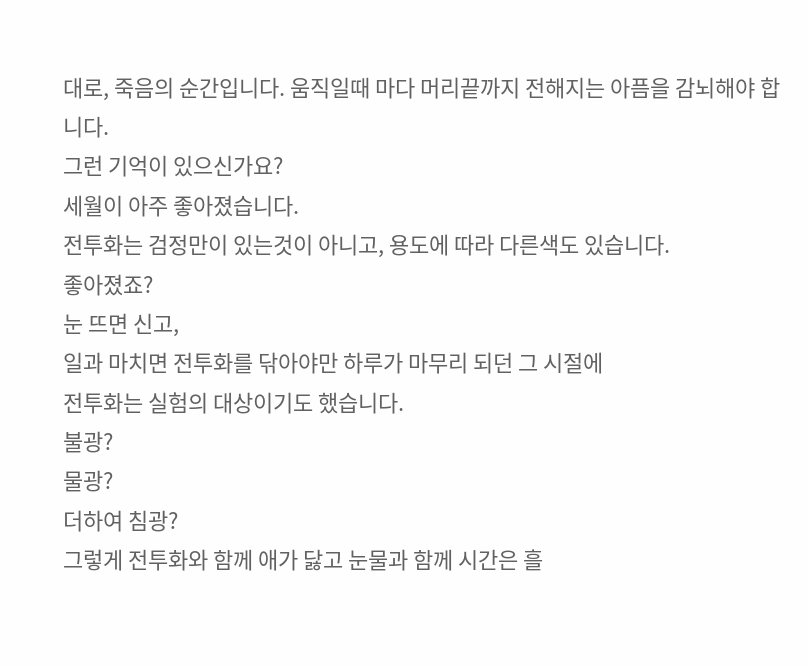대로, 죽음의 순간입니다. 움직일때 마다 머리끝까지 전해지는 아픔을 감뇌해야 합니다.
그런 기억이 있으신가요?
세월이 아주 좋아졌습니다.
전투화는 검정만이 있는것이 아니고, 용도에 따라 다른색도 있습니다.
좋아졌죠?
눈 뜨면 신고,
일과 마치면 전투화를 닦아야만 하루가 마무리 되던 그 시절에
전투화는 실험의 대상이기도 했습니다.
불광?
물광?
더하여 침광?
그렇게 전투화와 함께 애가 닳고 눈물과 함께 시간은 흘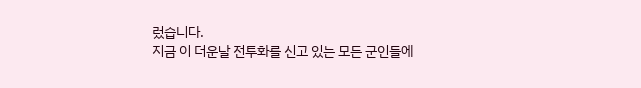렀습니다.
지금 이 더운날 전투화를 신고 있는 모든 군인들에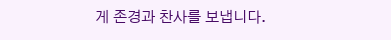게 존경과 찬사를 보냅니다.